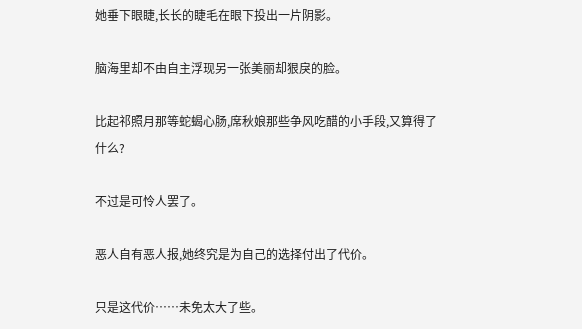她垂下眼睫,长长的睫毛在眼下投出一片阴影。

脑海里却不由自主浮现另一张美丽却狠戾的脸。

比起祁照月那等蛇蝎心肠,席秋娘那些争风吃醋的小手段,又算得了什么?

不过是可怜人罢了。

恶人自有恶人报,她终究是为自己的选择付出了代价。

只是这代价……未免太大了些。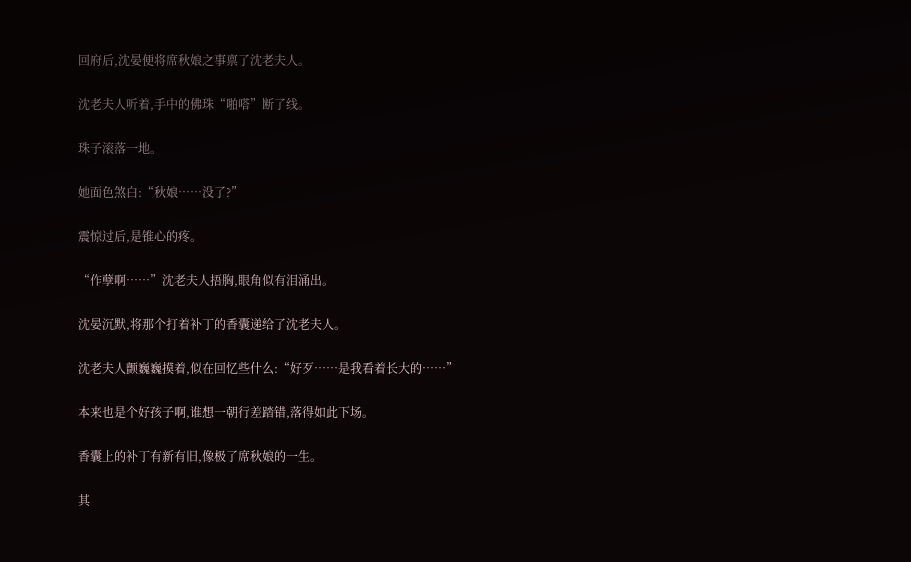回府后,沈晏便将席秋娘之事禀了沈老夫人。

沈老夫人听着,手中的佛珠“啪嗒”断了线。

珠子滚落一地。

她面色煞白:“秋娘……没了?”

震惊过后,是锥心的疼。

“作孽啊……”沈老夫人捂胸,眼角似有泪涌出。

沈晏沉默,将那个打着补丁的香囊递给了沈老夫人。

沈老夫人颤巍巍摸着,似在回忆些什么:“好歹……是我看着长大的……”

本来也是个好孩子啊,谁想一朝行差踏错,落得如此下场。

香囊上的补丁有新有旧,像极了席秋娘的一生。

其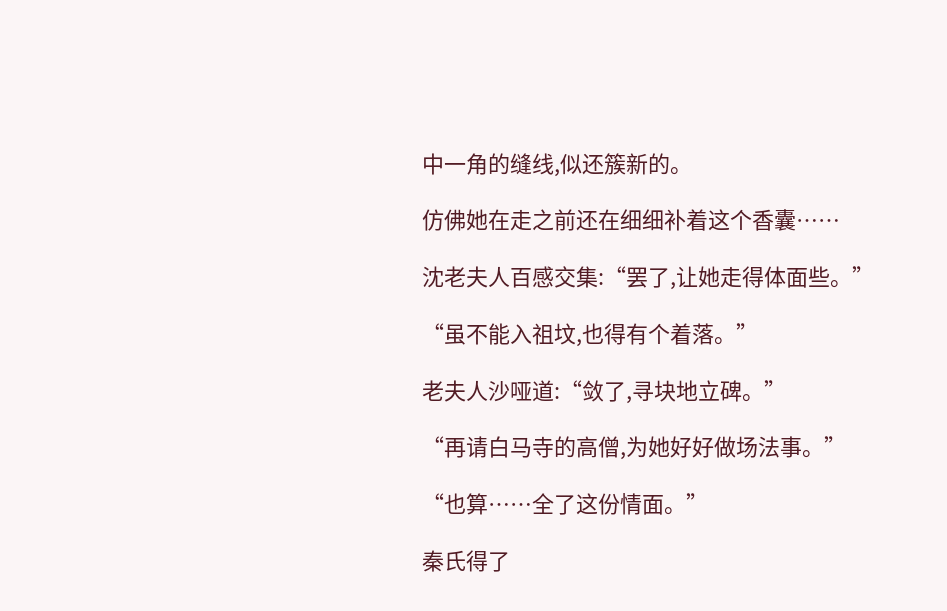中一角的缝线,似还簇新的。

仿佛她在走之前还在细细补着这个香囊……

沈老夫人百感交集:“罢了,让她走得体面些。”

“虽不能入祖坟,也得有个着落。”

老夫人沙哑道:“敛了,寻块地立碑。”

“再请白马寺的高僧,为她好好做场法事。”

“也算……全了这份情面。”

秦氏得了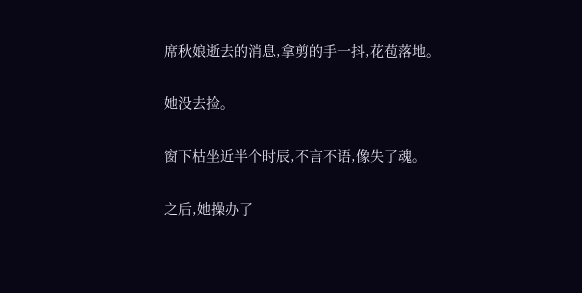席秋娘逝去的消息,拿剪的手一抖,花苞落地。

她没去捡。

窗下枯坐近半个时辰,不言不语,像失了魂。

之后,她操办了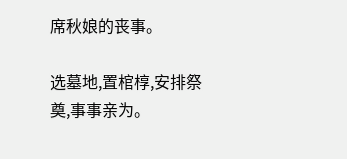席秋娘的丧事。

选墓地,置棺椁,安排祭奠,事事亲为。